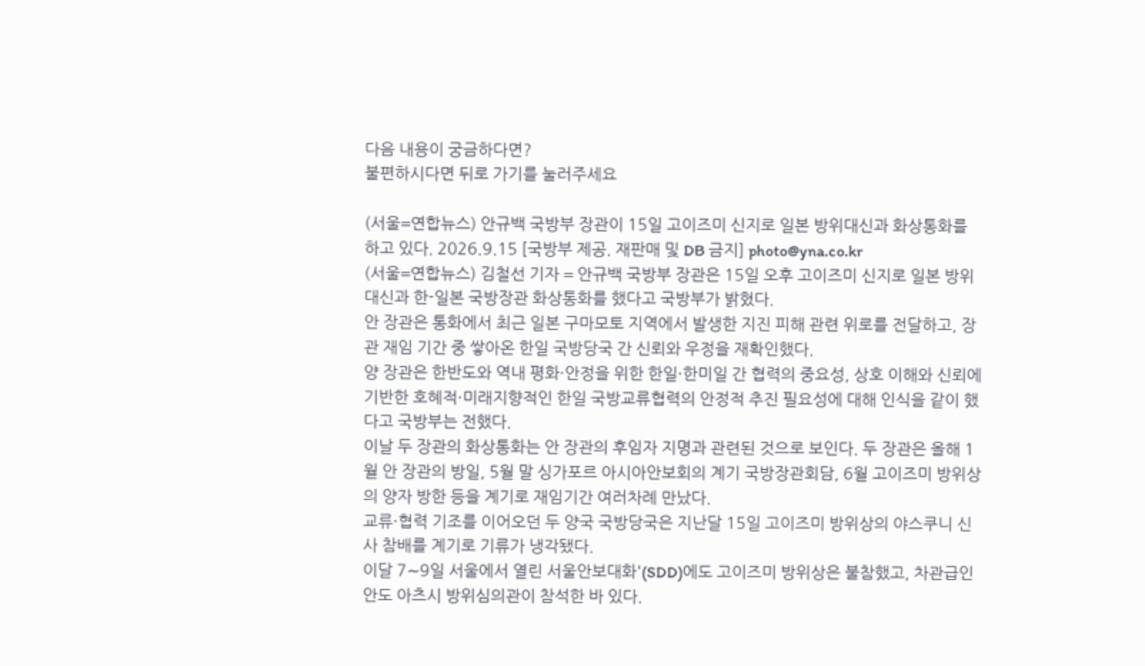다음 내용이 궁금하다면?
불편하시다면 뒤로 가기를 눌러주세요

(서울=연합뉴스) 안규백 국방부 장관이 15일 고이즈미 신지로 일본 방위대신과 화상통화를 하고 있다. 2026.9.15 [국방부 제공. 재판매 및 DB 금지] photo@yna.co.kr
(서울=연합뉴스) 김철선 기자 = 안규백 국방부 장관은 15일 오후 고이즈미 신지로 일본 방위대신과 한-일본 국방장관 화상통화를 했다고 국방부가 밝혔다.
안 장관은 통화에서 최근 일본 구마모토 지역에서 발생한 지진 피해 관련 위로를 전달하고, 장관 재임 기간 중 쌓아온 한일 국방당국 간 신뢰와 우정을 재확인했다.
양 장관은 한반도와 역내 평화·안정을 위한 한일·한미일 간 협력의 중요성, 상호 이해와 신뢰에 기반한 호혜적·미래지향적인 한일 국방교류협력의 안정적 추진 필요성에 대해 인식을 같이 했다고 국방부는 전했다.
이날 두 장관의 화상통화는 안 장관의 후임자 지명과 관련된 것으로 보인다. 두 장관은 올해 1월 안 장관의 방일, 5월 말 싱가포르 아시아안보회의 계기 국방장관회담, 6월 고이즈미 방위상의 양자 방한 등을 계기로 재임기간 여러차례 만났다.
교류·협력 기조를 이어오던 두 양국 국방당국은 지난달 15일 고이즈미 방위상의 야스쿠니 신사 참배를 계기로 기류가 냉각됐다.
이달 7∼9일 서울에서 열린 서울안보대화'(SDD)에도 고이즈미 방위상은 불참했고, 차관급인 안도 아츠시 방위심의관이 참석한 바 있다.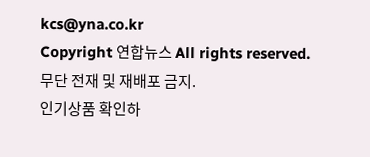kcs@yna.co.kr
Copyright 연합뉴스 All rights reserved. 무단 전재 및 재배포 금지.
인기상품 확인하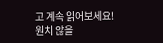고 계속 읽어보세요!
원치 않을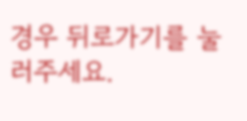경우 뒤로가기를 눌러주세요.